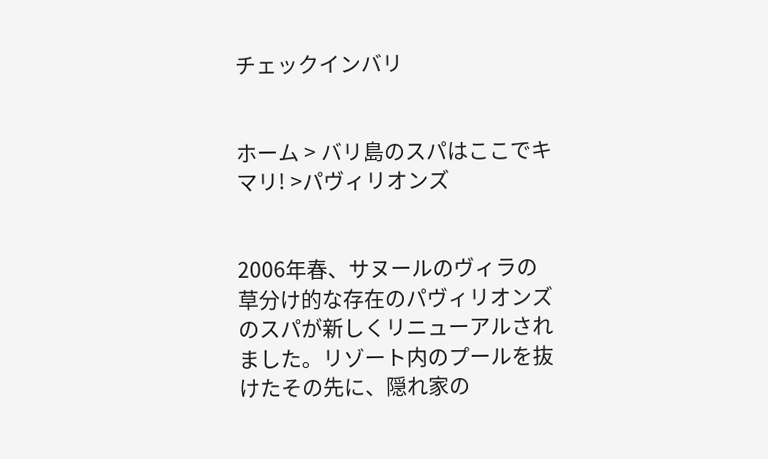チェックインバリ


ホーム > バリ島のスパはここでキマリ! >パヴィリオンズ


2006年春、サヌールのヴィラの草分け的な存在のパヴィリオンズのスパが新しくリニューアルされました。リゾート内のプールを抜けたその先に、隠れ家の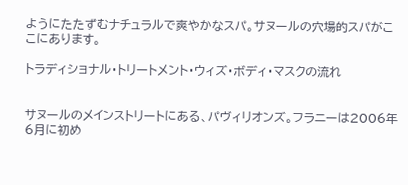ようにたたずむナチュラルで爽やかなスパ。サヌールの穴場的スパがここにあります。

トラディショナル・トリートメント・ウィズ・ボディ・マスクの流れ


サヌールのメインストリートにある、パヴィリオンズ。フラニーは2006年6月に初め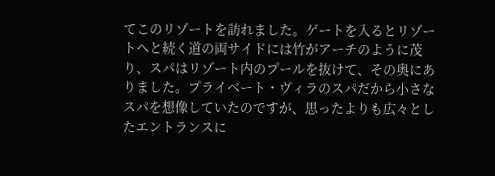てこのリゾートを訪れました。ゲートを入るとリゾートへと続く道の両サイドには竹がアーチのように茂り、スパはリゾート内のプールを抜けて、その奥にありました。プライベート・ヴィラのスパだから小さなスパを想像していたのですが、思ったよりも広々としたエントランスに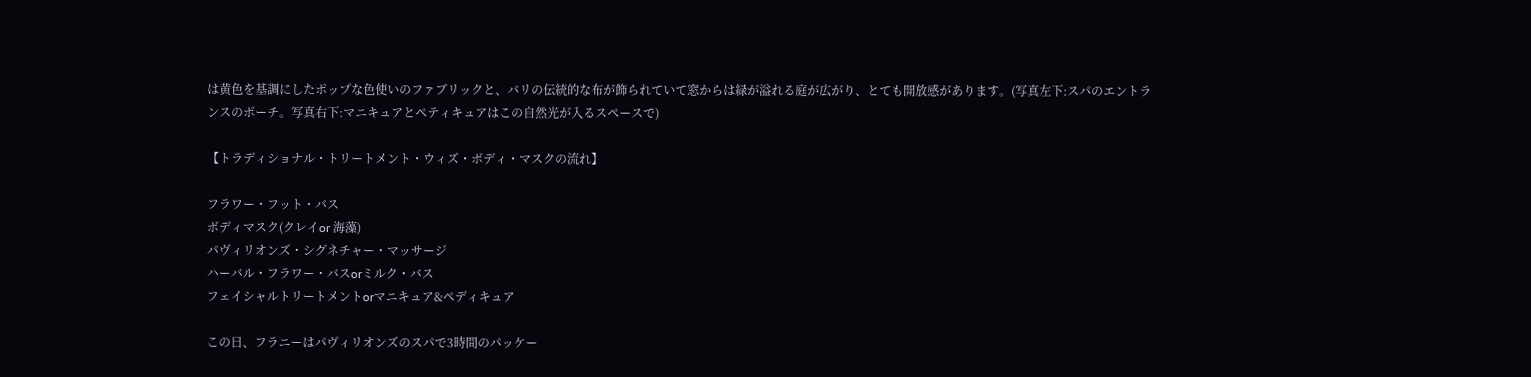は黄色を基調にしたポップな色使いのファブリックと、バリの伝統的な布が飾られていて窓からは緑が溢れる庭が広がり、とても開放感があります。(写真左下:スパのエントランスのポーチ。写真右下:マニキュアとペティキュアはこの自然光が入るスペースで)

【トラディショナル・トリートメント・ウィズ・ボディ・マスクの流れ】

フラワー・フット・バス
ボディマスク(クレイor 海藻)
パヴィリオンズ・シグネチャー・マッサージ
ハーバル・フラワー・バスorミルク・バス
フェイシャルトリートメントorマニキュア&ペディキュア

この日、フラニーはパヴィリオンズのスパで3時間のパッケー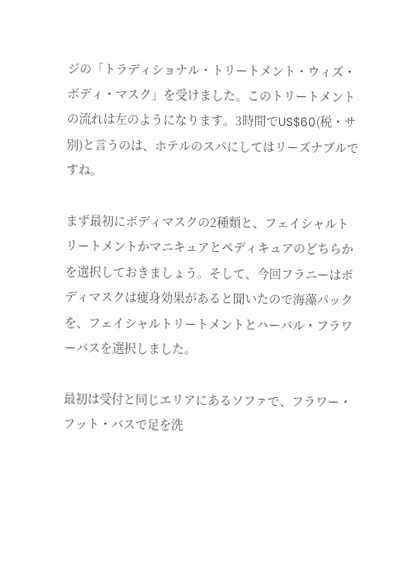ジの「トラディショナル・トリートメント・ウィズ・ボディ・マスク」を受けました。このトリートメントの流れは左のようになります。3時間でUS$60(税・サ別)と言うのは、ホテルのスパにしてはリーズナブルですね。

まず最初にボディマスクの2種類と、フェイシャルトリートメントかマニキュアとペディキュアのどちらかを選択しておきましょう。そして、今回フラニーはボディマスクは痩身効果があると聞いたので海藻パックを、フェイシャルトリートメントとハーバル・フラワーバスを選択しました。

最初は受付と同じエリアにあるソファで、フラワー・フット・バスで足を洗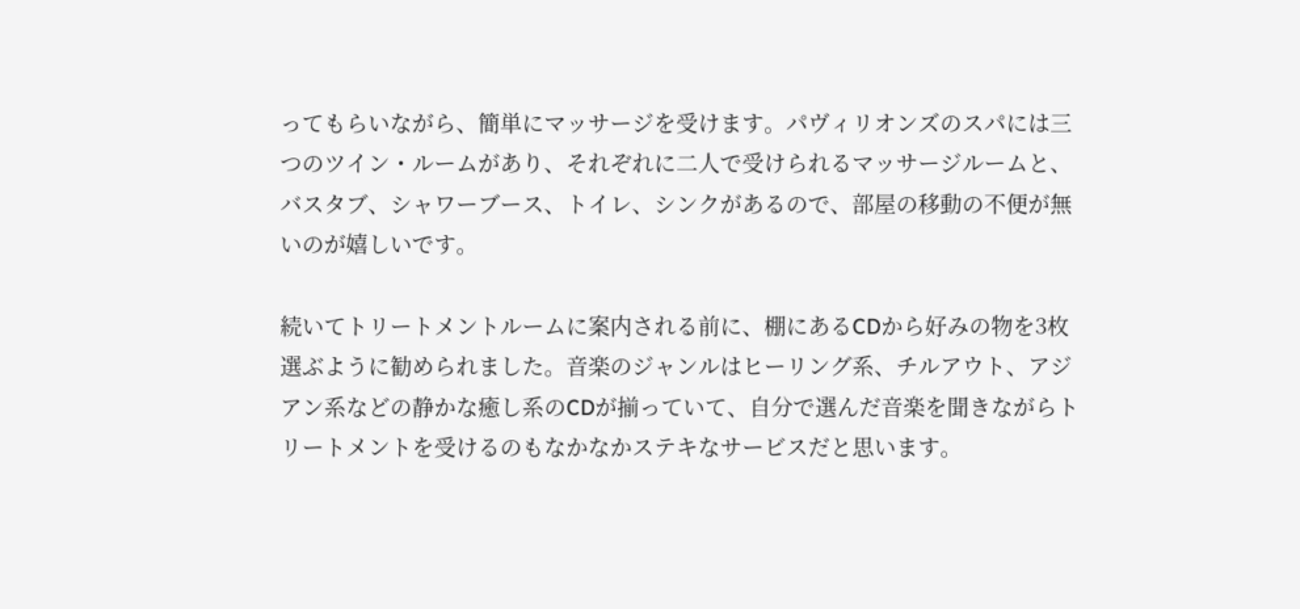ってもらいながら、簡単にマッサージを受けます。パヴィリオンズのスパには三つのツイン・ルームがあり、それぞれに二人で受けられるマッサージルームと、バスタブ、シャワーブース、トイレ、シンクがあるので、部屋の移動の不便が無いのが嬉しいです。

続いてトリートメントルームに案内される前に、棚にあるCDから好みの物を3枚選ぶように勧められました。音楽のジャンルはヒーリング系、チルアウト、アジアン系などの静かな癒し系のCDが揃っていて、自分で選んだ音楽を聞きながらトリートメントを受けるのもなかなかステキなサービスだと思います。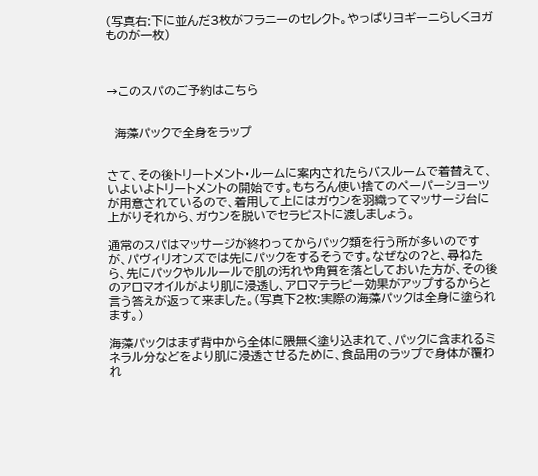(写真右:下に並んだ3枚がフラニーのセレクト。やっぱりヨギーニらしくヨガものが一枚)



→このスパのご予約はこちら


  海藻パックで全身をラップ


さて、その後トリートメント・ルームに案内されたらバスルームで着替えて、いよいよトリートメントの開始です。もちろん使い捨てのペーパーショーツが用意されているので、着用して上にはガウンを羽織ってマッサージ台に上がりそれから、ガウンを脱いでセラピストに渡しましょう。

通常のスパはマッサージが終わってからパック類を行う所が多いのですが、パヴィリオンズでは先にパックをするそうです。なぜなの?と、尋ねたら、先にパックやルルールで肌の汚れや角質を落としておいた方が、その後のアロマオイルがより肌に浸透し、アロマテラピー効果がアップするからと言う答えが返って来ました。(写真下2枚:実際の海藻パックは全身に塗られます。)

海藻パックはまず背中から全体に隈無く塗り込まれて、パックに含まれるミネラル分などをより肌に浸透させるために、食品用のラップで身体が覆われ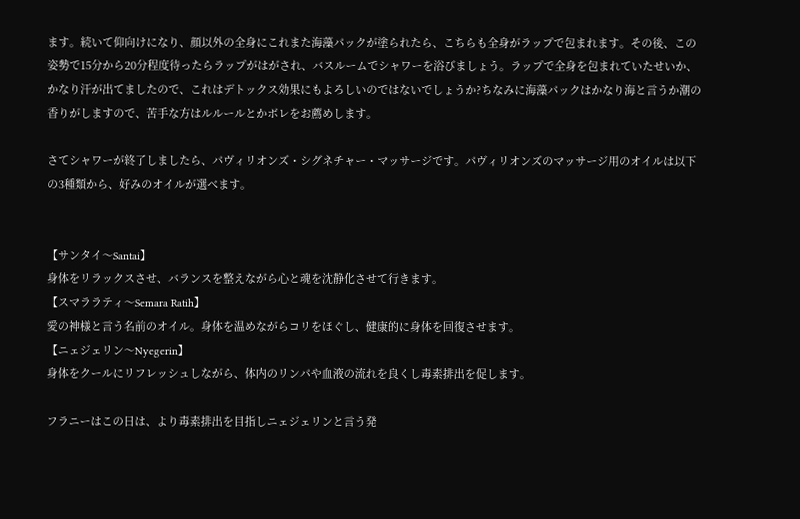ます。続いて仰向けになり、顔以外の全身にこれまた海藻パックが塗られたら、こちらも全身がラップで包まれます。その後、この姿勢で15分から20分程度待ったらラップがはがされ、バスルームでシャワーを浴びましょう。ラップで全身を包まれていたせいか、かなり汗が出てましたので、これはデトックス効果にもよろしいのではないでしょうか?ちなみに海藻パックはかなり海と言うか潮の香りがしますので、苦手な方はルルールとかボレをお薦めします。

さてシャワーが終了しましたら、パヴィリオンズ・シグネチャー・マッサージです。パヴィリオンズのマッサージ用のオイルは以下の3種類から、好みのオイルが選べます。


【サンタイ〜Santai】
身体をリラックスさせ、バランスを整えながら心と魂を沈静化させて行きます。
【スマララティ〜Semara Ratih】
愛の神様と言う名前のオイル。身体を温めながらコリをほぐし、健康的に身体を回復させます。
【ニェジェリン〜Nyegerin】
身体をクールにリフレッシュしながら、体内のリンパや血液の流れを良くし毒素排出を促します。

フラニーはこの日は、より毒素排出を目指しニェジェリンと言う発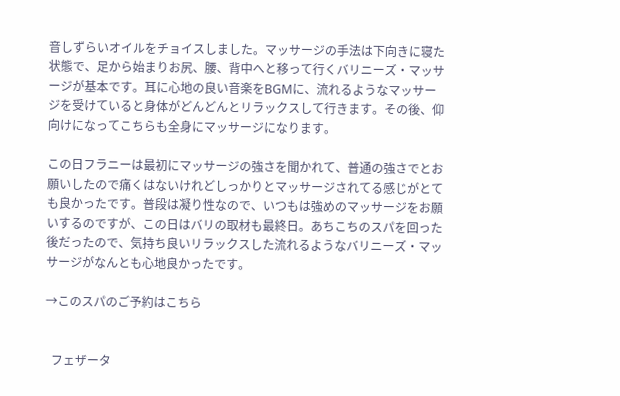音しずらいオイルをチョイスしました。マッサージの手法は下向きに寝た状態で、足から始まりお尻、腰、背中へと移って行くバリニーズ・マッサージが基本です。耳に心地の良い音楽をBGMに、流れるようなマッサージを受けていると身体がどんどんとリラックスして行きます。その後、仰向けになってこちらも全身にマッサージになります。

この日フラニーは最初にマッサージの強さを聞かれて、普通の強さでとお願いしたので痛くはないけれどしっかりとマッサージされてる感じがとても良かったです。普段は凝り性なので、いつもは強めのマッサージをお願いするのですが、この日はバリの取材も最終日。あちこちのスパを回った後だったので、気持ち良いリラックスした流れるようなバリニーズ・マッサージがなんとも心地良かったです。

→このスパのご予約はこちら


  フェザータ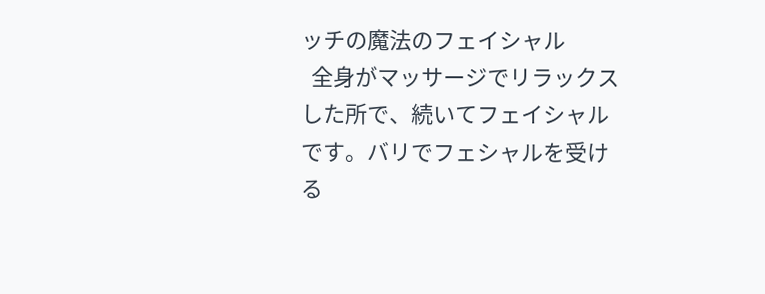ッチの魔法のフェイシャル
  全身がマッサージでリラックスした所で、続いてフェイシャルです。バリでフェシャルを受ける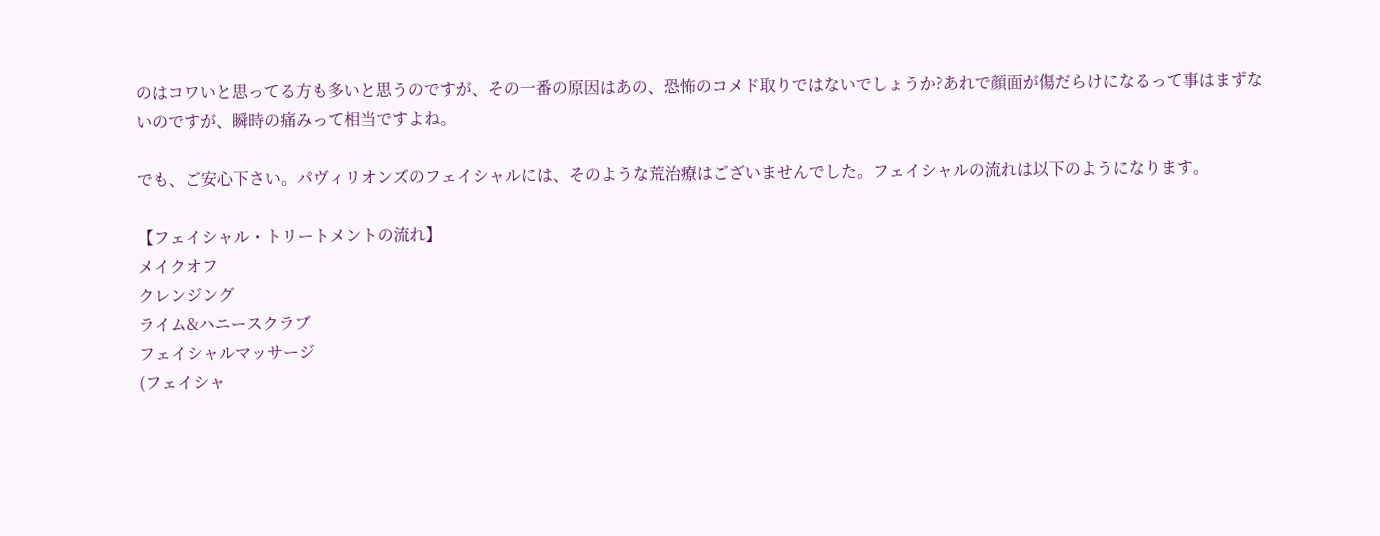のはコワいと思ってる方も多いと思うのですが、その一番の原因はあの、恐怖のコメド取りではないでしょうか?あれで顔面が傷だらけになるって事はまずないのですが、瞬時の痛みって相当ですよね。

でも、ご安心下さい。パヴィリオンズのフェイシャルには、そのような荒治療はございませんでした。フェイシャルの流れは以下のようになります。

【フェイシャル・トリートメントの流れ】
メイクオフ
クレンジング
ライム&ハニースクラブ
フェイシャルマッサージ
(フェイシャ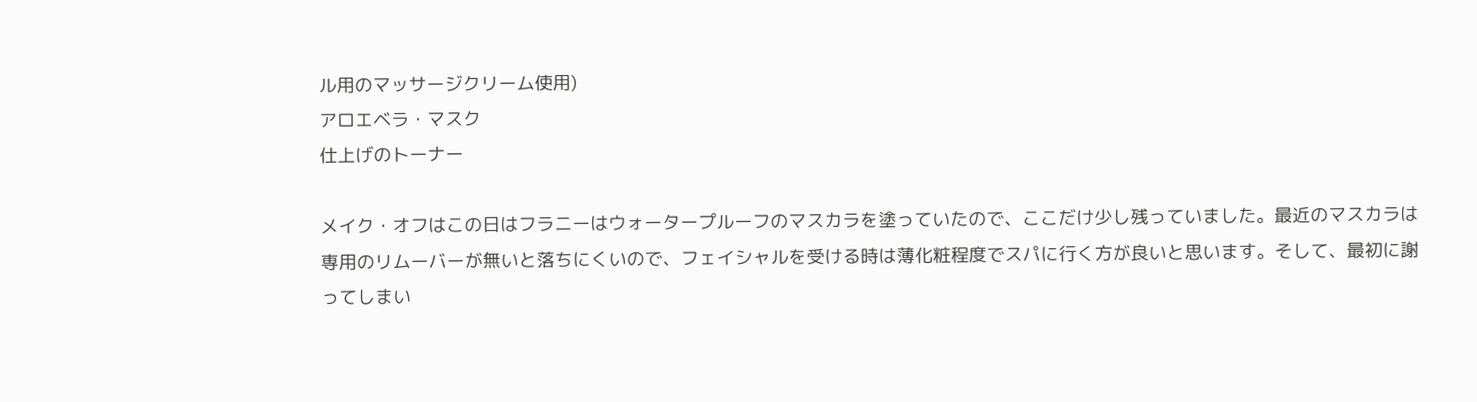ル用のマッサージクリーム使用)
アロエベラ・マスク
仕上げのトーナー

メイク・オフはこの日はフラニーはウォータープルーフのマスカラを塗っていたので、ここだけ少し残っていました。最近のマスカラは専用のリムーバーが無いと落ちにくいので、フェイシャルを受ける時は薄化粧程度でスパに行く方が良いと思います。そして、最初に謝ってしまい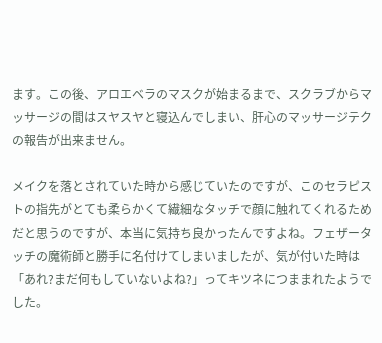ます。この後、アロエベラのマスクが始まるまで、スクラブからマッサージの間はスヤスヤと寝込んでしまい、肝心のマッサージテクの報告が出来ません。

メイクを落とされていた時から感じていたのですが、このセラピストの指先がとても柔らかくて繊細なタッチで顔に触れてくれるためだと思うのですが、本当に気持ち良かったんですよね。フェザータッチの魔術師と勝手に名付けてしまいましたが、気が付いた時は「あれ?まだ何もしていないよね?」ってキツネにつままれたようでした。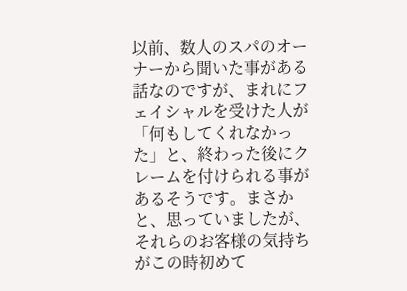以前、数人のスパのオーナーから聞いた事がある話なのですが、まれにフェイシャルを受けた人が「何もしてくれなかった」と、終わった後にクレームを付けられる事があるそうです。まさかと、思っていましたが、それらのお客様の気持ちがこの時初めて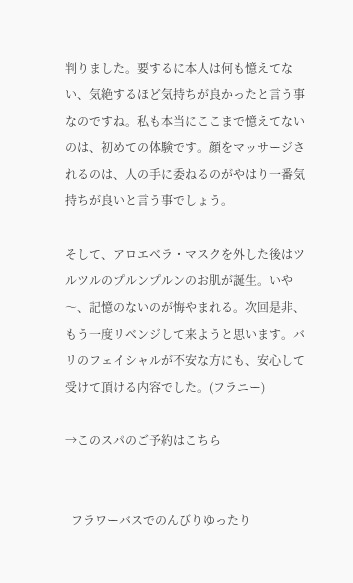判りました。要するに本人は何も憶えてない、気絶するほど気持ちが良かったと言う事なのですね。私も本当にここまで憶えてないのは、初めての体験です。顔をマッサージされるのは、人の手に委ねるのがやはり一番気持ちが良いと言う事でしょう。

そして、アロエベラ・マスクを外した後はツルツルのプルンプルンのお肌が誕生。いや〜、記憶のないのが悔やまれる。次回是非、もう一度リベンジして来ようと思います。バリのフェイシャルが不安な方にも、安心して受けて頂ける内容でした。(フラニー)

→このスパのご予約はこちら


  フラワーバスでのんびりゆったり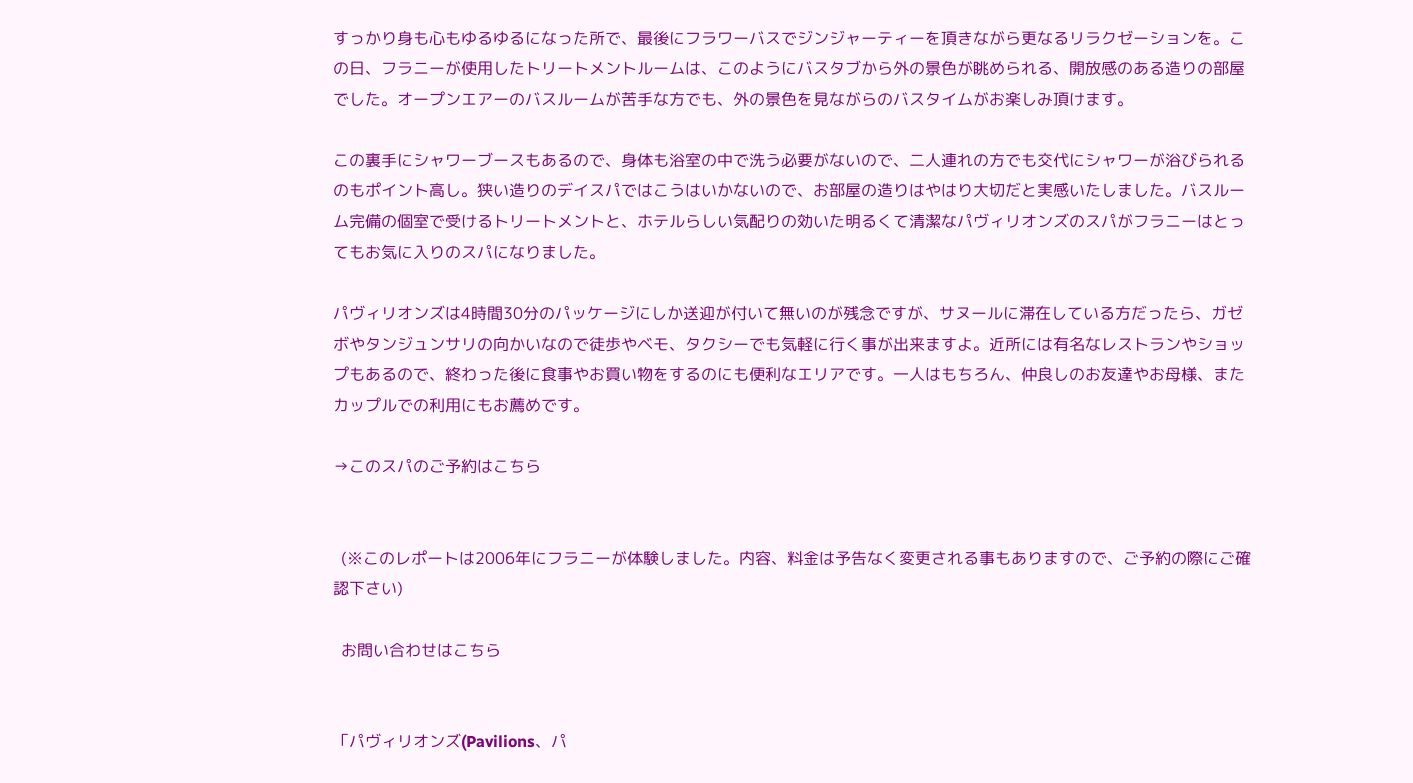すっかり身も心もゆるゆるになった所で、最後にフラワーバスでジンジャーティーを頂きながら更なるリラクゼーションを。この日、フラニーが使用したトリートメントルームは、このようにバスタブから外の景色が眺められる、開放感のある造りの部屋でした。オープンエアーのバスルームが苦手な方でも、外の景色を見ながらのバスタイムがお楽しみ頂けます。

この裏手にシャワーブースもあるので、身体も浴室の中で洗う必要がないので、二人連れの方でも交代にシャワーが浴びられるのもポイント高し。狭い造りのデイスパではこうはいかないので、お部屋の造りはやはり大切だと実感いたしました。バスルーム完備の個室で受けるトリートメントと、ホテルらしい気配りの効いた明るくて清潔なパヴィリオンズのスパがフラニーはとってもお気に入りのスパになりました。

パヴィリオンズは4時間30分のパッケージにしか送迎が付いて無いのが残念ですが、サヌールに滞在している方だったら、ガゼボやタンジュンサリの向かいなので徒歩やベモ、タクシーでも気軽に行く事が出来ますよ。近所には有名なレストランやショップもあるので、終わった後に食事やお買い物をするのにも便利なエリアです。一人はもちろん、仲良しのお友達やお母様、またカップルでの利用にもお薦めです。

→このスパのご予約はこちら


  (※このレポートは2006年にフラニーが体験しました。内容、料金は予告なく変更される事もありますので、ご予約の際にご確認下さい)

  お問い合わせはこちら


「パヴィリオンズ(Pavilions、パ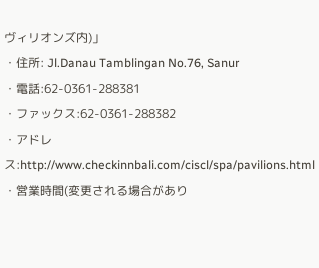ヴィリオンズ内)」
・住所: Jl.Danau Tamblingan No.76, Sanur
・電話:62-0361-288381
・ファックス:62-0361-288382
・アドレス:http://www.checkinnbali.com/ciscl/spa/pavilions.html
・営業時間(変更される場合があり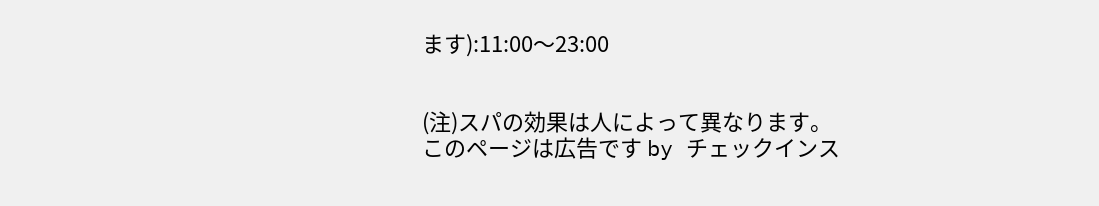ます):11:00〜23:00


(注)スパの効果は人によって異なります。
このページは広告です by チェックインス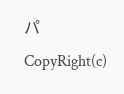パ
CopyRight(c)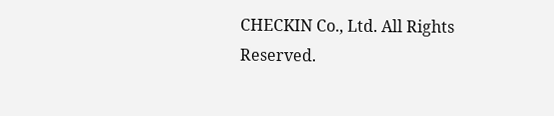CHECKIN Co., Ltd. All Rights Reserved.